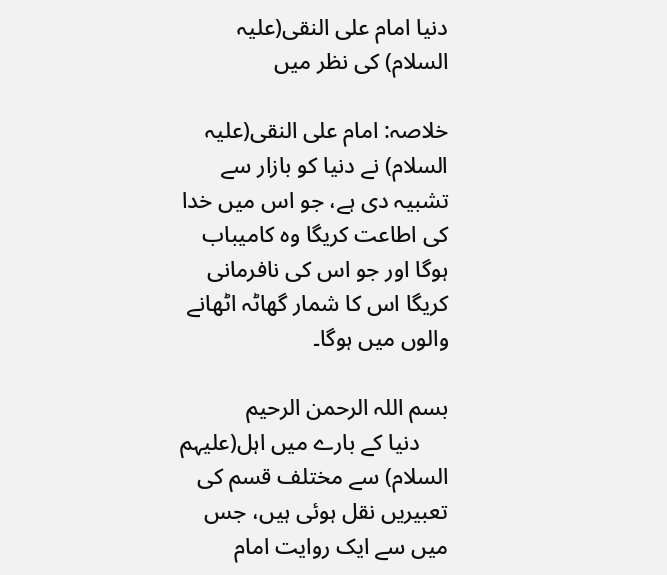دنیا امام علی النقی(علیہ السلام) کی نظر میں

خلاصہ: امام علی النقی(علیہ السلام) نے دنیا کو بازار سے تشبیہ دی ہے، جو اس میں خدا کی اطاعت کریگا وہ کامیباب ہوگا اور جو اس کی نافرمانی کریگا اس کا شمار گھاٹہ اٹھانے والوں میں ہوگا۔

بسم اللہ الرحمن الرحیم
     دنیا کے بارے میں اہل(علیہم السلام) سے مختلف قسم کی تعبیریں نقل ہوئی ہیں، جس میں سے ایک روایت امام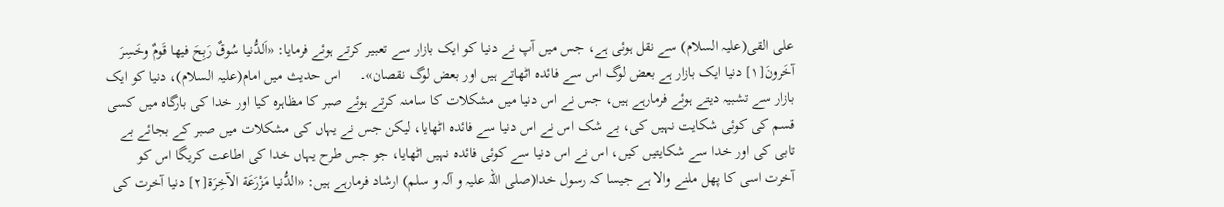علی القی(علیہ السلام) سے نقل ہوئی ہے، جس میں آپ نے دنیا کو ایک بازار سے تعبیر کرتے ہوئے فرمایا: «اَلدُّنيا سُوقٌ رَبِحَ فيها قَومٌ وخَسِرَ آخَرونَ[۱] دنیا ایک بازار ہے بعض لوگ اس سے فائدہ اٹھاتے ہیں اور بعض لوگ نقصان»۔     اس حدیث میں امام(علیہ السلام)، دنیا کو ایک بازار سے تشبیہ دیتے ہوئے فرمارہے ہیں، جس نے اس دنیا میں مشکلات کا سامنہ کرتے ہوئے صبر کا مظاہرہ کیا اور خدا کی بارگاہ میں کسی قسم کی کوئی شکایت نہیں کی، بے شک اس نے اس دنیا سے فائدہ اٹھایا، لیکن جس نے یہاں کی مشکلات میں صبر کے بجائے بے تابی کی اور خدا سے شکایتیں کیں، اس نے اس دنیا سے کوئی فائدہ نہیں اٹھایا، جو جس طرح یہاں خدا کی اطاعت کریگا اس کو آخرت اسی کا پھل ملنے والا ہے جیسا کہ رسول خدا(صلی اللہ علیہ و آلہ و سلم) ارشاد فرمارہے ہیں: «الدُّنیا مَزْرَعَة الآخِرَة[۲] دنیا آخرت کی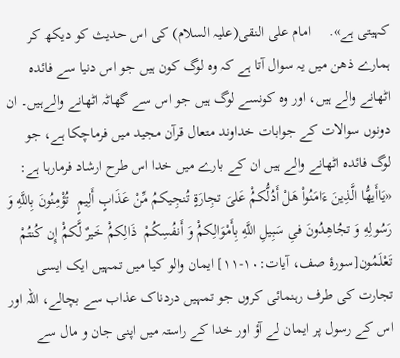کہیتی ہے».     امام علی النقی(عليہ السلام) کی اس حدیث کو دیکھ کر ہمارے ذھن میں یہ سوال آتا ہے کہ وہ لوگ کون ہیں جو اس دنیا سے فائدہ اٹھانے والے ہیں، اور وہ کونسے لوگ ہیں جو اس سے گھاٹہ اٹھانے والےہیں۔ ان دونوں سوالات کے جوابات خداوند متعال قرآن مجید میں فرماچکا ہے، جو لوگ فائدہ اٹھانے والے ہیں ان کے بارے میں خدا اس طرح ارشاد فرمارہا ہے: «يَاأَيهُّا الَّذِينَ ءَامَنُواْ هَلْ أَدُلُّكمُْ عَلىَ تجِارَةٍ تُنجِيكمُ مِّنْ عَذَابٍ أَلِيمٍ  تُؤْمِنُونَ بِاللَّهِ وَ رَسُولِهِ وَ تجُاهِدُونَ فىِ سَبِيلِ اللَّهِ بِأَمْوَالِكمُْ وَ أَنفُسِكُمْ  ذَالِكمُْ خَيرٌ لَّكمُْ إِن كُنتُمْ تَعْلَمُون[سورۂ صف، آیات:۱۰-۱۱] ایمان والو کیا میں تمہیں ایک ایسی تجارت کی طرف رہنمائی کروں جو تمہیں دردناک عذاب سے بچالے، اللہ اور اس کے رسول پر ایمان لے آؤ اور خدا کے راستہ میں اپنی جان و مال سے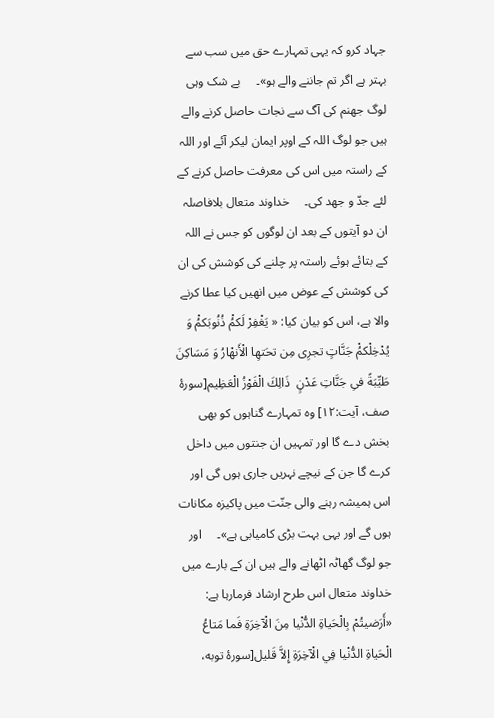جہاد کرو کہ یہی تمہارے حق میں سب سے بہتر ہے اگر تم جاننے والے ہو»۔     بے شک وہی لوگ جھنم کی آگ سے نجات حاصل کرنے والے ہیں جو لوگ اللہ کے اوپر ایمان لیکر آئے اور اللہ کے راستہ میں اس کی معرفت حاصل کرنے کے لئے جدّ و جھد کی۔     خداوند متعال بلافاصلہ ان دو آیتوں کے بعد ان لوگوں کو جس نے اللہ کے بتائے ہوئے راستہ پر چلنے کی کوشش کی ان کی کوشش کے عوض میں انھیں کیا عطا کرنے والا ہے، اس کو بیان کیا: « يَغْفِرْ لَكمُْ ذُنُوبَكمُْ وَ يُدْخِلْكمُْ جَنَّاتٍ تجرِى مِن تحَتهِا الْأَنهْارُ وَ مَسَاكِنَ طَيِّبَةً فىِ جَنَّاتِ عَدْنٍ  ذَالِكَ الْفَوْزُ الْعَظِيم[سورۂ صف، آیت:۱۲] وہ تمہارے گناہوں کو بھی بخش دے گا اور تمہیں ان جنتوں میں داخل کرے گا جن کے نیچے نہریں جاری ہوں گی اور اس ہمیشہ رہنے والی جنّت میں پاکیزہ مکانات ہوں گے اور یہی بہت بڑی کامیابی ہے»۔     اور جو لوگ گھاٹہ اٹھانے والے ہیں ان کے بارے میں خداوند متعال اس طرح ارشاد فرمارہا ہے: «أَرَضيتُمْ بِالْحَياةِ الدُّنْيا مِنَ الْآخِرَةِ فَما مَتاعُ الْحَياةِ الدُّنْيا فِي الْآخِرَةِ إِلاَّ قَليل[سورۂ توبه،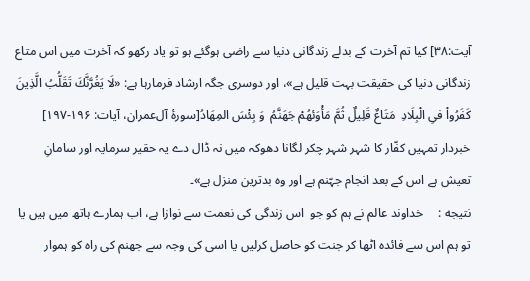آیت:۳۸] کیا تم آخرت کے بدلے زندگانی دنیا سے راضی ہوگئے ہو تو یاد رکھو کہ آخرت میں اس متاع زندگانی دنیا کی حقیقت بہت قلیل ہے»، اور دوسری جگہ ارشاد فرمارہا ہے: «لَا يَغُرَّنَّكَ تَقَلُّبُ الَّذِينَ كَفَرُواْ فىِ الْبِلَادِ  مَتَاعٌ قَلِيلٌ ثُمَّ مَأْوَئهُمْ جَهَنَّمُ  وَ بِئْسَ المِهَادُ[سورۂ آل‌عمران، آیات: ۱۹۶-۱۹۷] خبردار تمہیں کفّار کا شہر شہر چکر لگانا دھوکہ میں نہ ڈال دے یہ حقیر سرمایہ اور سامانِ تعیش ہے اس کے بعد انجام جہّنم ہے اور وہ بدترین منزل ہے»۔
نتیجه :     خداوند عالم نے ہم کو جو  اس زندگی کی نعمت سے نوازا ہے، اب ہمارے ہاتھ میں ہیں یا تو ہم اس سے فائدہ اٹھا کر جنت کو حاصل کرلیں یا اسی کی وجہ سے جھنم کی راہ کو ہموار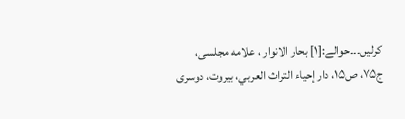کرلیں۔۔۔حوالے:[۱] بحار الانوار ، علامه مجلسى،  ج۷۵، ص۱۵، دار إحياء التراث العربي، بيروت، دوسری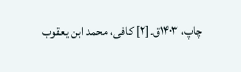چاپ، ۱۴۰۳ق۔[۲] کافی، محمد ابن یعقوب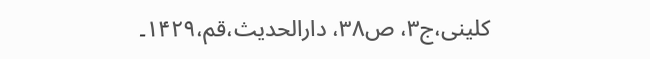کلینی،ج۳، ص۳۸، دارالحدیث،قم،۱۴۲۹۔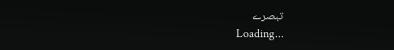تبصرے
Loading...